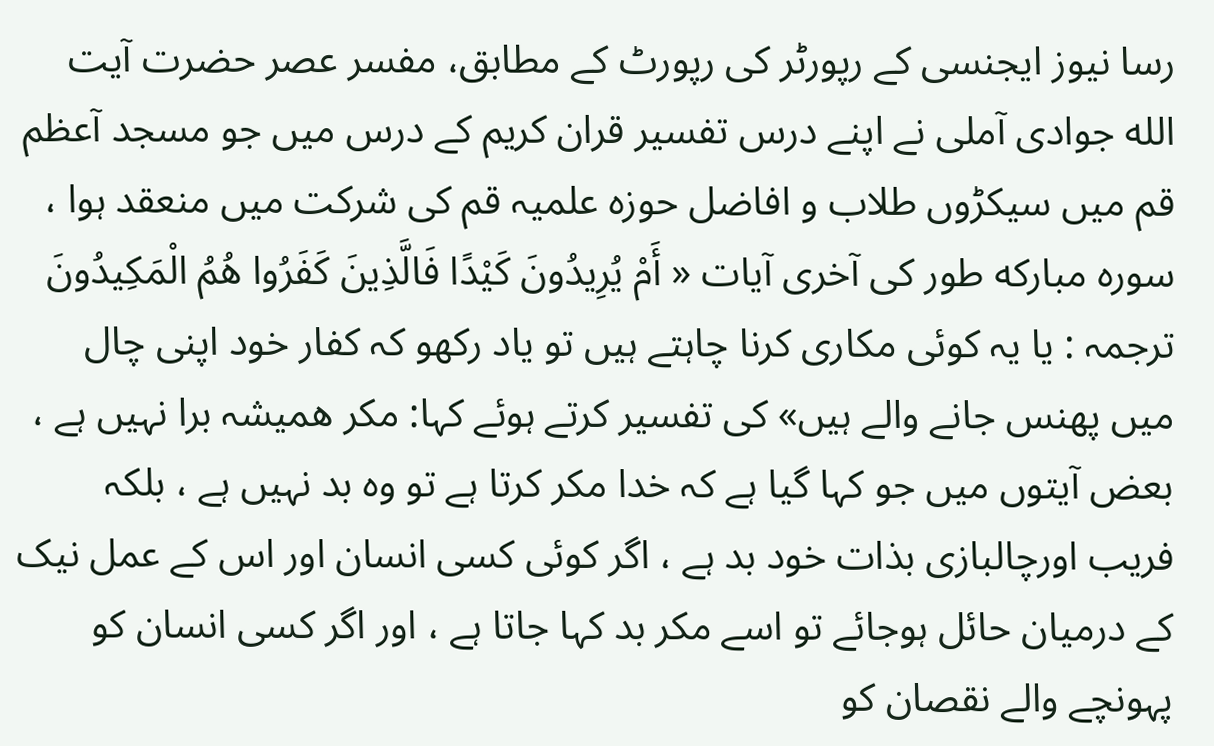رسا نیوز ایجنسی کے رپورٹر کی رپورٹ کے مطابق، مفسر عصر حضرت آیت الله جوادی آملی نے اپنے درس تفسیر قران کریم کے درس میں جو مسجد آعظم قم میں سیکڑوں طلاب و افاضل حوزہ علمیہ قم کی شرکت میں منعقد ہوا ، سوره مبارکه طور کی آخری آیات « أَمْ يُرِيدُونَ كَيْدًا فَالَّذِينَ كَفَرُوا هُمُ الْمَكِيدُونَ ترجمہ : یا یہ کوئی مکاری کرنا چاہتے ہیں تو یاد رکھو کہ کفار خود اپنی چال میں پھنس جانے والے ہیں» کی تفسیر کرتے ہوئے کہا: مکر ھمیشہ برا نہیں ہے ، بعض آیتوں میں جو کہا گیا ہے کہ خدا مکر کرتا ہے تو وہ بد نہیں ہے ، بلکہ فریب اورچالبازی بذات خود بد ہے ، اگر کوئی کسی انسان اور اس کے عمل نیک کے درمیان حائل ہوجائے تو اسے مکر بد کہا جاتا ہے ، اور اگر کسی انسان کو پہونچے والے نقصان کو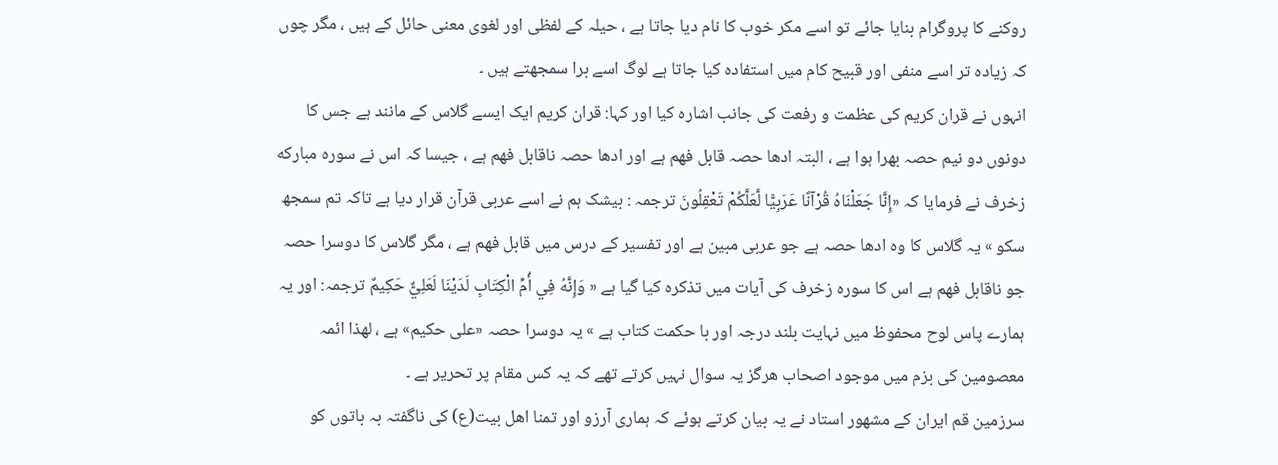روکنے کا پروگرام بنایا جائے تو اسے مکر خوب کا نام دیا جاتا ہے ، حیلہ کے لفظی اور لغوی معنی حائل کے ہیں ، مگر چوں کہ زیادہ تر اسے منفی اور قبیح کام میں استفادہ کیا جاتا ہے لوگ اسے برا سمجھتے ہیں ۔
انہوں نے قران کریم کی عظمت و رفعت کی جانب اشارہ کیا اور کہا: قران کریم ایک ایسے گلاس کے مانند ہے جس کا دونوں دو نیم حصہ بھرا ہوا ہے ، البتہ ادھا حصہ قابل فھم ہے اور ادھا حصہ ناقابل فھم ہے ، جیسا کہ اس نے سوره مبارکه زخرف نے فرمایا کہ «إِنَّا جَعَلْنَاهُ قُرْآنًا عَرَبِيًّا لَّعَلَّكُمْ تَعْقِلُونَ ترجمہ : بیشک ہم نے اسے عربی قرآن قرار دیا ہے تاکہ تم سمجھ سکو » یہ گلاس کا وہ ادھا حصہ ہے جو عربی مبین ہے اور تفسیر کے درس میں قابل فھم ہے ، مگر گلاس کا دوسرا حصہ جو ناقابل فھم ہے اس کا سوره زخرف کی آیات میں تذکرہ کیا گیا ہے « وَإِنَّهُ فِي أُمِّ الْكِتَابِ لَدَيْنَا لَعَلِيٌّ حَكِيمٌ ترجمہ: اور یہ ہمارے پاس لوح محفوظ میں نہایت بلند درجہ اور با حکمت کتاب ہے » یہ دوسرا حصہ «علی حکیم» ہے ، لھذا ائمہ معصومین کی بزم میں موجود اصحاب ھرگز یہ سوال نہیں کرتے تھے کہ یہ کس مقام پر تحریر ہے ۔
سرزمین قم ایران کے مشھور استاد نے یہ بیان کرتے ہوئے کہ ہماری آرزو اور تمنا اهل بیت(ع) کی ناگفتہ بہ باتوں کو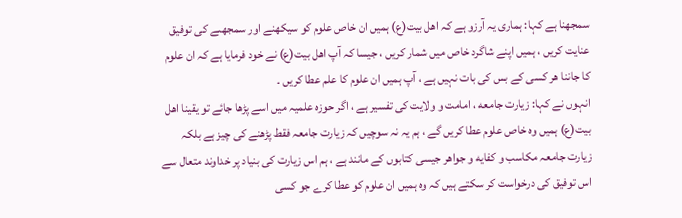سمجھنا ہے کہا: ہماری یہ آرزو ہے کہ اهل بیت(ع) ہمیں ان خاص علوم کو سیکھنے اور سمجھںے کی توفیق عنایت کریں ، ہمیں اپنے شاگرد خاص میں شمار کریں ، جیسا کہ آپ اهل بیت(ع) نے خود فرمایا ہے کہ ان علوم کا جاننا ھر کسی کے بس کی بات نہیں ہے ، آپ ہمیں ان علوم کا علم عطا کریں ۔
انہوں نے کہا: زیارت جامعه ، امامت و ولایت کی تفسیر ہے ، اگر حوزہ علمیہ میں اسے پڑھا جائے تو یقینا اهل بیت(ع) ہمیں وہ خاص علوم عطا کریں گے ، ہم یہ نہ سوچیں کہ زیارت جامعہ فقط پڑھنے کی چیز ہے بلکہ زیارت جامعہ مکاسب و کفایه و جواهر جیسی کتابوں کے مانند ہے ، ہم اس زیارت کی بنیاد پر خداوند متعال سے اس توفیق کی درخواست کر سکتے ہیں کہ وہ ہمیں ان علوم کو عطا کرے جو کسی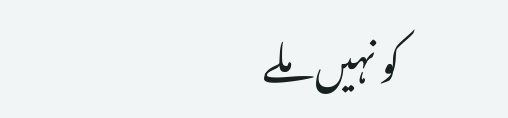کو نہیں ملے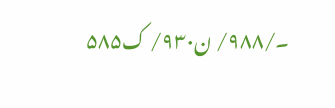۔/۹۸۸/ ن۹۳۰/ ک۵۸۵